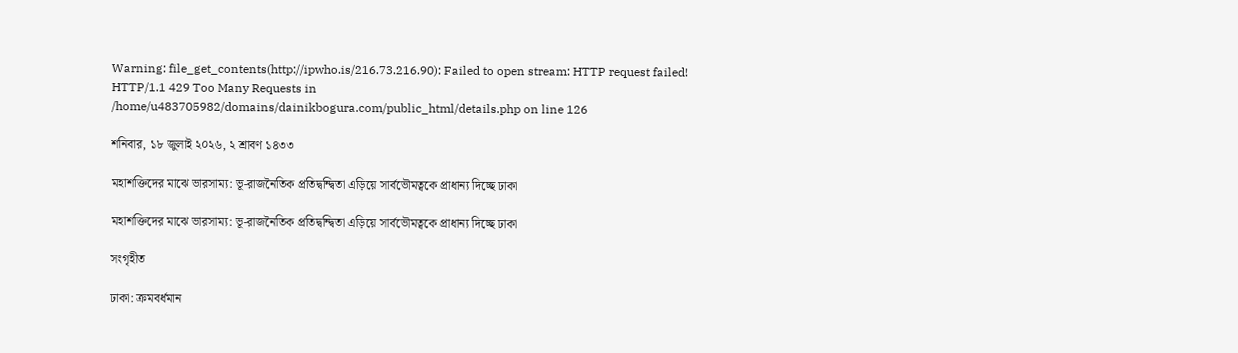Warning: file_get_contents(http://ipwho.is/216.73.216.90): Failed to open stream: HTTP request failed! HTTP/1.1 429 Too Many Requests in /home/u483705982/domains/dainikbogura.com/public_html/details.php on line 126

শনিবার, ১৮ জুলাই ২০২৬, ২ শ্রাবণ ১৪৩৩

মহাশক্তিদের মাঝে ভারসাম্য: ভূ-রাজনৈতিক প্রতিদ্বন্দ্বিতা এড়িয়ে সার্বভৌমত্বকে প্রাধান্য দিচ্ছে ঢাকা

মহাশক্তিদের মাঝে ভারসাম্য: ভূ-রাজনৈতিক প্রতিদ্বন্দ্বিতা এড়িয়ে সার্বভৌমত্বকে প্রাধান্য দিচ্ছে ঢাকা

সংগৃহীত

ঢাকা: ক্রমবর্ধমান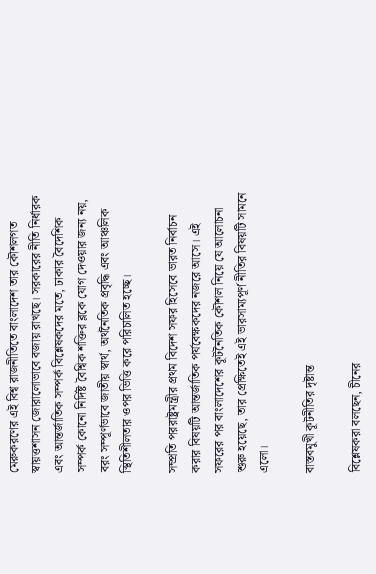মেরুকরণের এই বিশ্ব রাজনীতিতে বাংলাদেশ তার কৌশলগত স্বায়ত্তশাসন জোরালোভাবে বজায় রাখছে। সরকারের নীতি নির্ধারক এবং আন্তর্জাতিক সম্পর্ক বিশ্লেষকদের মতে, ঢাকার বৈদেশিক সম্পর্ক কোনো নির্দিষ্ট বৈশ্বিক শক্তির ব্লকে যোগ দেওয়ার জন্য নয়, বরং সম্পূর্ণভাবে জাতীয় স্বার্থ, অর্থনৈতিক প্রবৃদ্ধি এবং আঞ্চলিক স্থিতিশীলতার ওপর ভিত্তি করে পরিচালিত হচ্ছে।

সম্প্রতি পররাষ্ট্রমন্ত্রীর প্রথম বিদেশ সফর হিসেবে ভারত নির্বাচন করার বিষয়টি আন্তর্জাতিক পর্যবেক্ষকদের নজরে আসে। এই সফরের পর বাংলাদেশের কূটনৈতিক কৌশল নিয়ে যে আলোচনা শুরু হয়েছে, তার প্রেক্ষিতেই এই ভারসাম্যপূর্ণ নীতির বিষয়টি সামনে এলো।

বাস্তবমুখী কূটনীতির দৃষ্টান্ত

বিশ্লেষকরা বলছেন, চীনের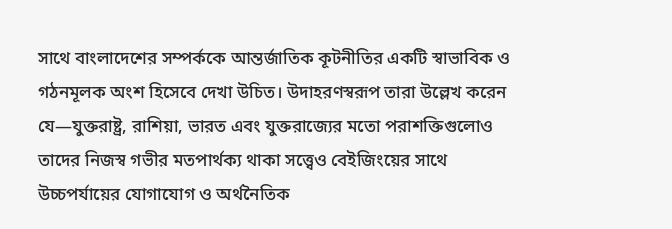সাথে বাংলাদেশের সম্পর্ককে আন্তর্জাতিক কূটনীতির একটি স্বাভাবিক ও গঠনমূলক অংশ হিসেবে দেখা উচিত। উদাহরণস্বরূপ তারা উল্লেখ করেন যে—যুক্তরাষ্ট্র, রাশিয়া, ভারত এবং যুক্তরাজ্যের মতো পরাশক্তিগুলোও তাদের নিজস্ব গভীর মতপার্থক্য থাকা সত্ত্বেও বেইজিংয়ের সাথে উচ্চপর্যায়ের যোগাযোগ ও অর্থনৈতিক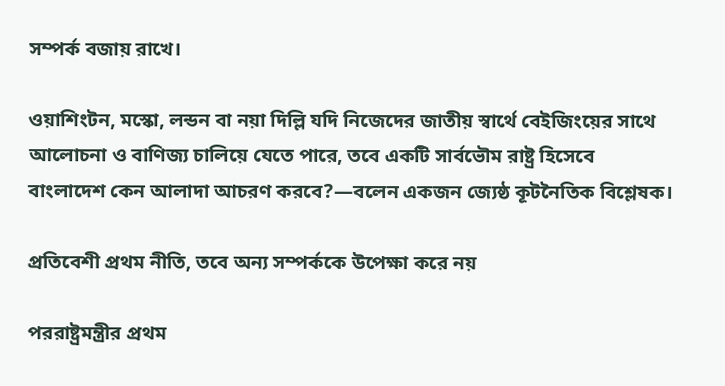সম্পর্ক বজায় রাখে।

ওয়াশিংটন, মস্কো, লন্ডন বা নয়া দিল্লি যদি নিজেদের জাতীয় স্বার্থে বেইজিংয়ের সাথে আলোচনা ও বাণিজ্য চালিয়ে যেতে পারে, তবে একটি সার্বভৌম রাষ্ট্র হিসেবে বাংলাদেশ কেন আলাদা আচরণ করবে?—বলেন একজন জ্যেষ্ঠ কূটনৈতিক বিশ্লেষক।

প্রতিবেশী প্রথম নীতি, তবে অন্য সম্পর্ককে উপেক্ষা করে নয়

পররাষ্ট্রমন্ত্রীর প্রথম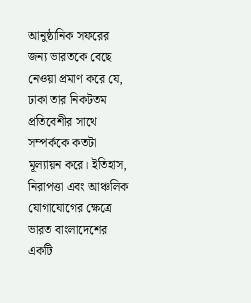আনুষ্ঠানিক সফরের জন্য ভারতকে বেছে নেওয়া প্রমাণ করে যে, ঢাকা তার নিকটতম প্রতিবেশীর সাথে সম্পর্ককে কতটা মূল্যায়ন করে। ইতিহাস, নিরাপত্তা এবং আঞ্চলিক যোগাযোগের ক্ষেত্রে ভারত বাংলাদেশের একটি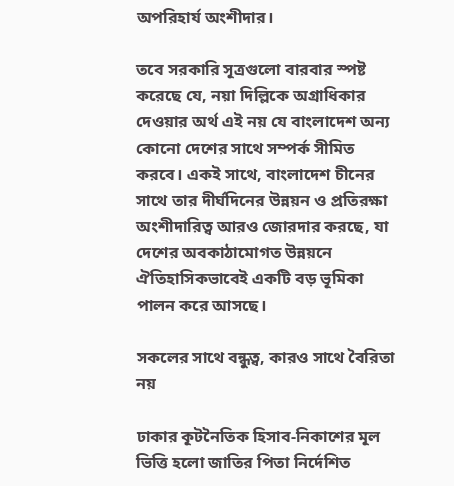অপরিহার্য অংশীদার।

তবে সরকারি সূত্রগুলো বারবার স্পষ্ট করেছে যে, নয়া দিল্লিকে অগ্রাধিকার দেওয়ার অর্থ এই নয় যে বাংলাদেশ অন্য কোনো দেশের সাথে সম্পর্ক সীমিত করবে। একই সাথে, বাংলাদেশ চীনের সাথে তার দীর্ঘদিনের উন্নয়ন ও প্রতিরক্ষা অংশীদারিত্ব আরও জোরদার করছে, যা দেশের অবকাঠামোগত উন্নয়নে ঐতিহাসিকভাবেই একটি বড় ভূমিকা পালন করে আসছে।

সকলের সাথে বন্ধুত্ব, কারও সাথে বৈরিতা নয়

ঢাকার কূটনৈতিক হিসাব-নিকাশের মূল ভিত্তি হলো জাতির পিতা নির্দেশিত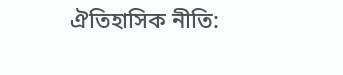ঐতিহাসিক নীতি: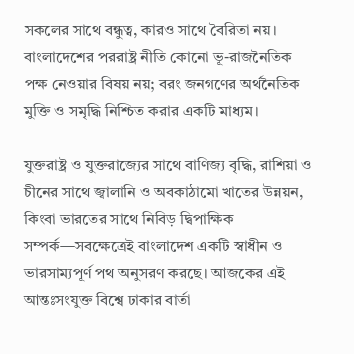সকলের সাথে বন্ধুত্ব, কারও সাথে বৈরিতা নয়। বাংলাদেশের পররাষ্ট্র নীতি কোনো ভূ-রাজনৈতিক পক্ষ নেওয়ার বিষয় নয়; বরং জনগণের অর্থনৈতিক মুক্তি ও সমৃদ্ধি নিশ্চিত করার একটি মাধ্যম।

যুক্তরাষ্ট্র ও যুক্তরাজ্যের সাথে বাণিজ্য বৃদ্ধি, রাশিয়া ও চীনের সাথে জ্বালানি ও অবকাঠামো খাতের উন্নয়ন, কিংবা ভারতের সাথে নিবিড় দ্বিপাক্ষিক সম্পর্ক—সবক্ষেত্রেই বাংলাদেশ একটি স্বাধীন ও ভারসাম্যপূর্ণ পথ অনুসরণ করছে। আজকের এই আন্তঃসংযুক্ত বিশ্বে ঢাকার বার্তা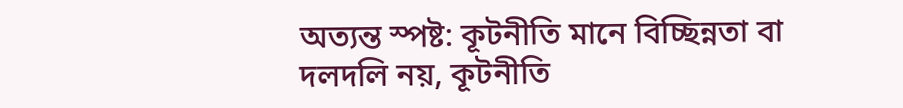অত্যন্ত স্পষ্ট: কূটনীতি মানে বিচ্ছিন্নতা বা দলদলি নয়, কূটনীতি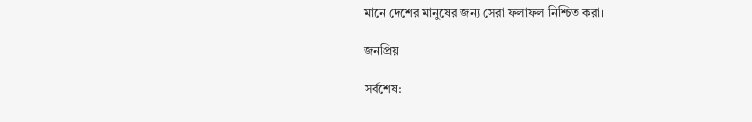মানে দেশের মানুষের জন্য সেরা ফলাফল নিশ্চিত করা।

জনপ্রিয়

সর্বশেষ: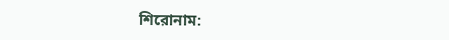শিরোনাম: